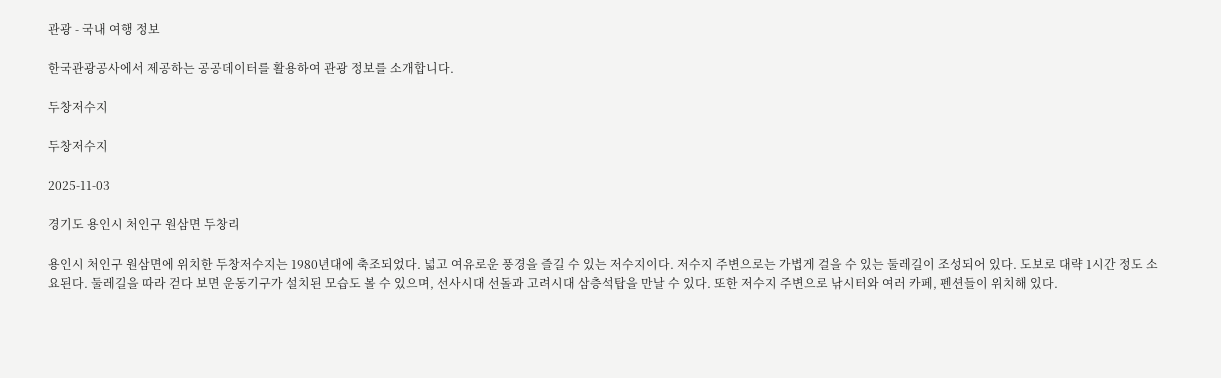관광 - 국내 여행 정보

한국관광공사에서 제공하는 공공데이터를 활용하여 관광 정보를 소개합니다.

두창저수지

두창저수지

2025-11-03

경기도 용인시 처인구 원삼면 두창리

용인시 처인구 원삼면에 위치한 두창저수지는 1980년대에 축조되었다. 넓고 여유로운 풍경을 즐길 수 있는 저수지이다. 저수지 주변으로는 가볍게 걸을 수 있는 둘레길이 조성되어 있다. 도보로 대략 1시간 정도 소요된다. 둘레길을 따라 걷다 보면 운동기구가 설치된 모습도 볼 수 있으며, 선사시대 선돌과 고려시대 삼층석탑을 만날 수 있다. 또한 저수지 주변으로 낚시터와 여러 카페, 펜션들이 위치해 있다.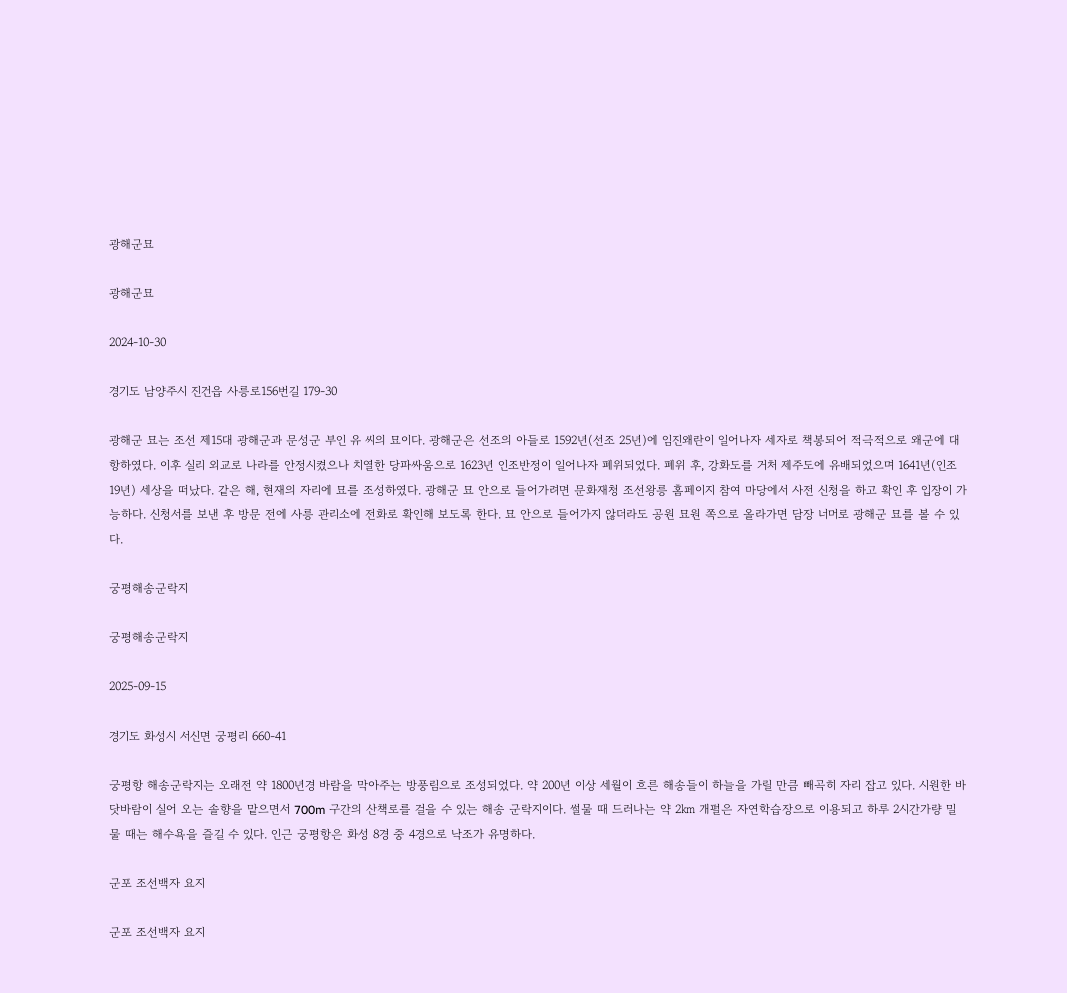광해군묘

광해군묘

2024-10-30

경기도 남양주시 진건읍 사릉로156번길 179-30

광해군 묘는 조선 제15대 광해군과 문성군 부인 유 씨의 묘이다. 광해군은 선조의 아들로 1592년(선조 25년)에 임진왜란이 일어나자 세자로 책봉되어 적극적으로 왜군에 대항하였다. 이후 실리 외교로 나라를 안정시켰으나 치열한 당파싸움으로 1623년 인조반정이 일어나자 폐위되었다. 폐위 후, 강화도를 거처 제주도에 유배되었으며 1641년(인조 19년) 세상을 떠났다. 같은 해, 현재의 자리에 묘를 조성하였다. 광해군 묘 안으로 들어가려면 문화재청 조선왕릉 홈페이지 참여 마당에서 사전 신청을 하고 확인 후 입장이 가능하다. 신청서를 보낸 후 방문 전에 사릉 관리소에 전화로 확인해 보도록 한다. 묘 안으로 들어가지 않더라도 공원 묘원 쪽으로 올라가면 담장 너머로 광해군 묘를 볼 수 있다.

궁평해송군락지

궁평해송군락지

2025-09-15

경기도 화성시 서신면 궁평리 660-41

궁평항 해송군락지는 오래전 약 1800년경 바람을 막아주는 방풍림으로 조성되었다. 약 200년 이상 세월이 흐른 해송들이 하늘을 가릴 만큼 빼곡히 자리 잡고 있다. 시원한 바닷바람이 실어 오는 솔향을 맡으면서 700m 구간의 산책로를 걸을 수 있는 해송 군락지이다. 썰물 때 드러나는 약 2㎞ 개펄은 자연학습장으로 이용되고 하루 2시간가량 밀물 때는 해수욕을 즐길 수 있다. 인근 궁평항은 화성 8경 중 4경으로 낙조가 유명하다.

군포 조선백자 요지

군포 조선백자 요지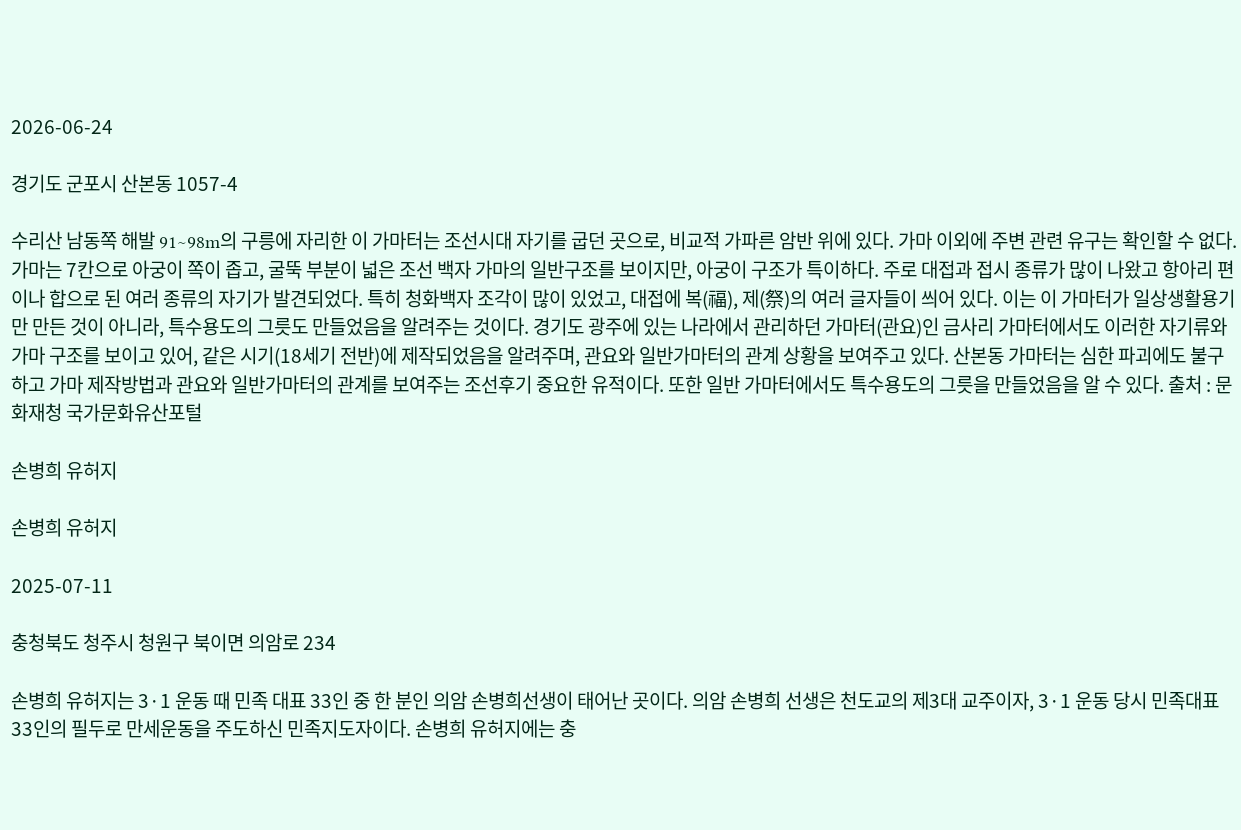2026-06-24

경기도 군포시 산본동 1057-4

수리산 남동쪽 해발 91∼98m의 구릉에 자리한 이 가마터는 조선시대 자기를 굽던 곳으로, 비교적 가파른 암반 위에 있다. 가마 이외에 주변 관련 유구는 확인할 수 없다. 가마는 7칸으로 아궁이 쪽이 좁고, 굴뚝 부분이 넓은 조선 백자 가마의 일반구조를 보이지만, 아궁이 구조가 특이하다. 주로 대접과 접시 종류가 많이 나왔고 항아리 편이나 합으로 된 여러 종류의 자기가 발견되었다. 특히 청화백자 조각이 많이 있었고, 대접에 복(福), 제(祭)의 여러 글자들이 씌어 있다. 이는 이 가마터가 일상생활용기만 만든 것이 아니라, 특수용도의 그릇도 만들었음을 알려주는 것이다. 경기도 광주에 있는 나라에서 관리하던 가마터(관요)인 금사리 가마터에서도 이러한 자기류와 가마 구조를 보이고 있어, 같은 시기(18세기 전반)에 제작되었음을 알려주며, 관요와 일반가마터의 관계 상황을 보여주고 있다. 산본동 가마터는 심한 파괴에도 불구하고 가마 제작방법과 관요와 일반가마터의 관계를 보여주는 조선후기 중요한 유적이다. 또한 일반 가마터에서도 특수용도의 그릇을 만들었음을 알 수 있다. 출처 : 문화재청 국가문화유산포털

손병희 유허지

손병희 유허지

2025-07-11

충청북도 청주시 청원구 북이면 의암로 234

손병희 유허지는 3·1 운동 때 민족 대표 33인 중 한 분인 의암 손병희선생이 태어난 곳이다. 의암 손병희 선생은 천도교의 제3대 교주이자, 3·1 운동 당시 민족대표 33인의 필두로 만세운동을 주도하신 민족지도자이다. 손병희 유허지에는 충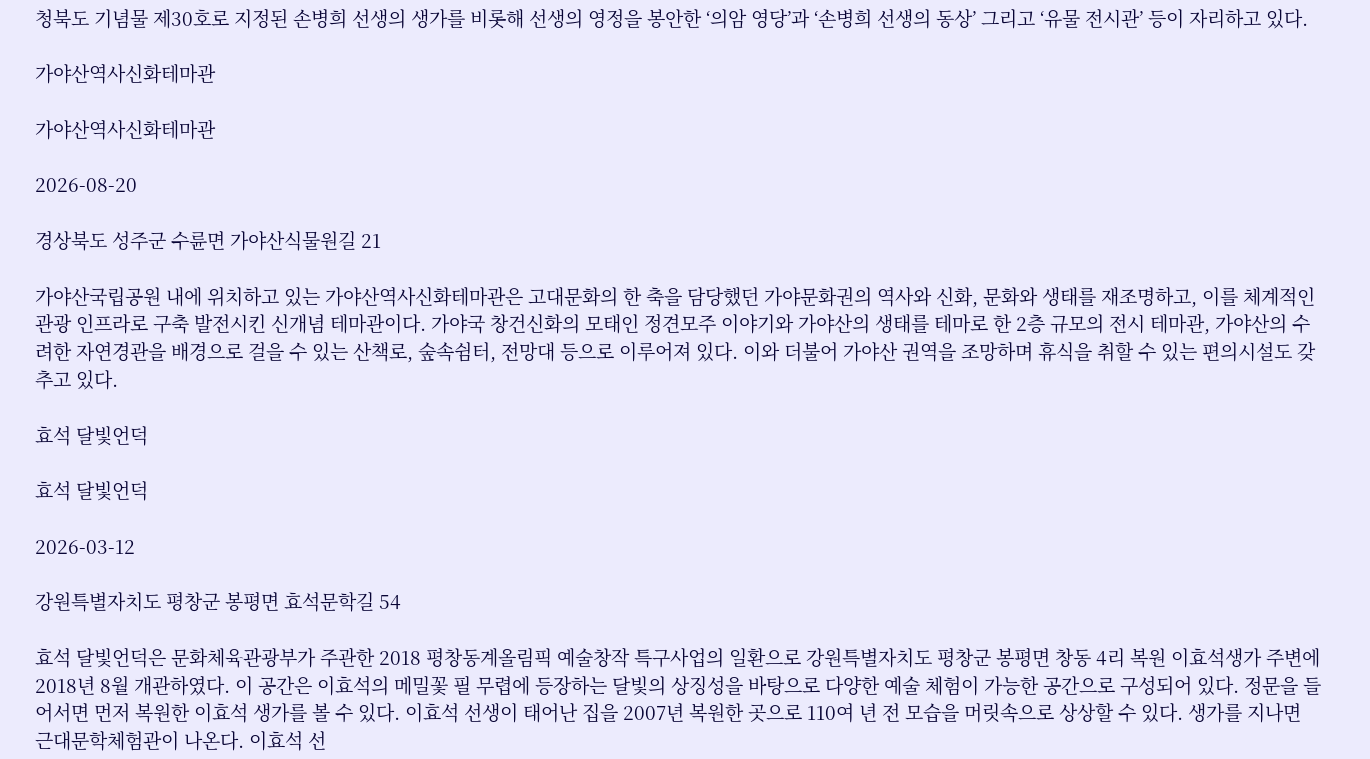청북도 기념물 제30호로 지정된 손병희 선생의 생가를 비롯해 선생의 영정을 봉안한 ‘의암 영당’과 ‘손병희 선생의 동상’ 그리고 ‘유물 전시관’ 등이 자리하고 있다.

가야산역사신화테마관

가야산역사신화테마관

2026-08-20

경상북도 성주군 수륜면 가야산식물원길 21

가야산국립공원 내에 위치하고 있는 가야산역사신화테마관은 고대문화의 한 축을 담당했던 가야문화권의 역사와 신화, 문화와 생태를 재조명하고, 이를 체계적인 관광 인프라로 구축 발전시킨 신개념 테마관이다. 가야국 창건신화의 모태인 정견모주 이야기와 가야산의 생태를 테마로 한 2층 규모의 전시 테마관, 가야산의 수려한 자연경관을 배경으로 걸을 수 있는 산책로, 숲속쉼터, 전망대 등으로 이루어져 있다. 이와 더불어 가야산 권역을 조망하며 휴식을 취할 수 있는 편의시설도 갖추고 있다.

효석 달빛언덕

효석 달빛언덕

2026-03-12

강원특별자치도 평창군 봉평면 효석문학길 54

효석 달빛언덕은 문화체육관광부가 주관한 2018 평창동계올림픽 예술창작 특구사업의 일환으로 강원특별자치도 평창군 봉평면 창동 4리 복원 이효석생가 주변에 2018년 8월 개관하였다. 이 공간은 이효석의 메밀꽃 필 무렵에 등장하는 달빛의 상징성을 바탕으로 다양한 예술 체험이 가능한 공간으로 구성되어 있다. 정문을 들어서면 먼저 복원한 이효석 생가를 볼 수 있다. 이효석 선생이 태어난 집을 2007년 복원한 곳으로 110여 년 전 모습을 머릿속으로 상상할 수 있다. 생가를 지나면 근대문학체험관이 나온다. 이효석 선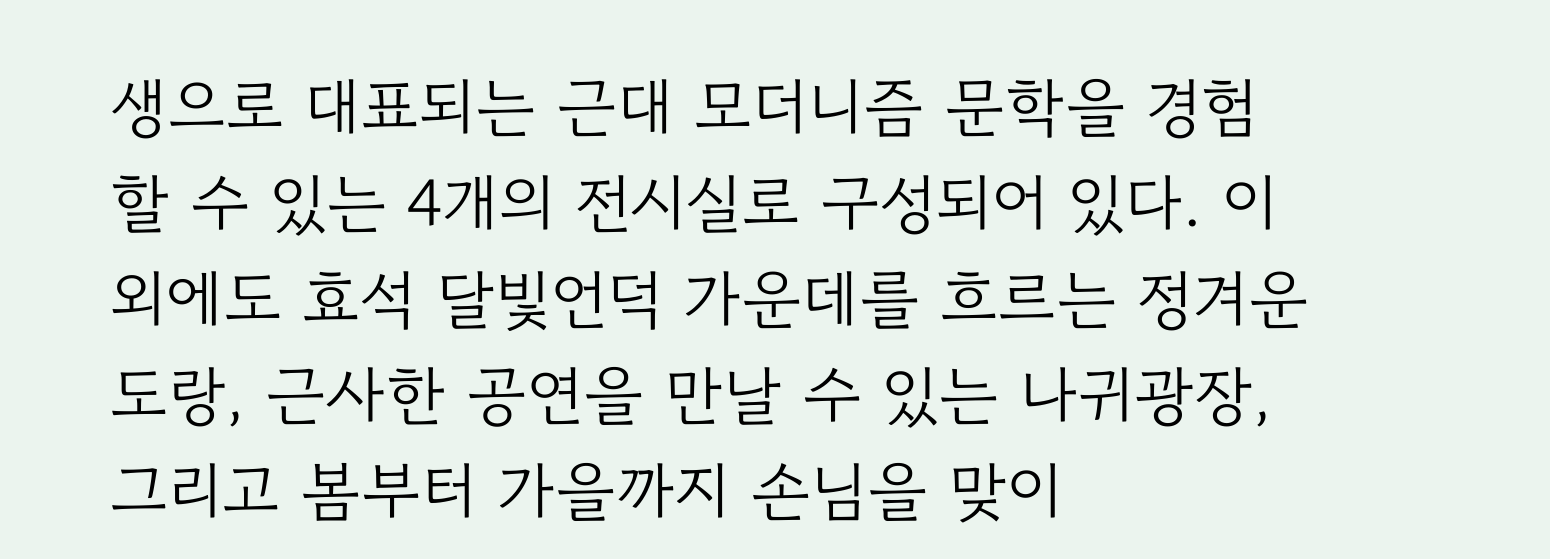생으로 대표되는 근대 모더니즘 문학을 경험할 수 있는 4개의 전시실로 구성되어 있다. 이외에도 효석 달빛언덕 가운데를 흐르는 정겨운 도랑, 근사한 공연을 만날 수 있는 나귀광장, 그리고 봄부터 가을까지 손님을 맞이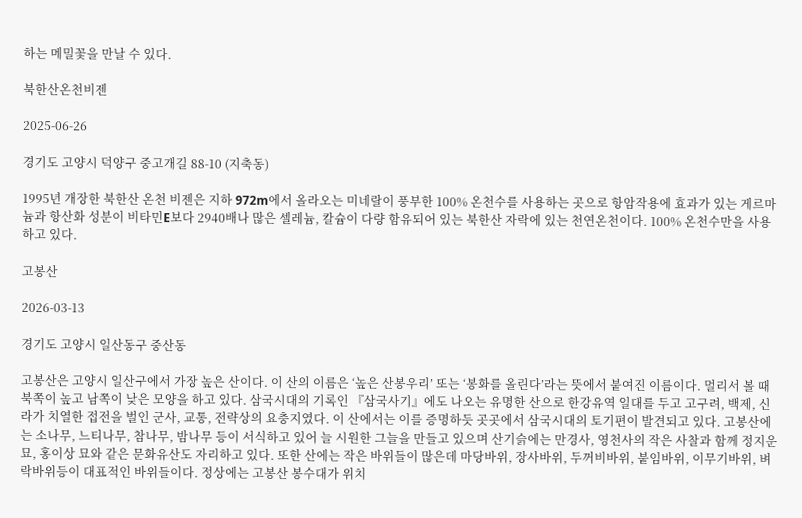하는 메밀꽃을 만날 수 있다.

북한산온천비젠

2025-06-26

경기도 고양시 덕양구 중고개길 88-10 (지축동)

1995년 개장한 북한산 온천 비젠은 지하 972m에서 올라오는 미네랄이 풍부한 100% 온천수를 사용하는 곳으로 항암작용에 효과가 있는 게르마늄과 항산화 성분이 비타민E보다 2940배나 많은 셀레늄, 칼슘이 다량 함유되어 있는 북한산 자락에 있는 천연온천이다. 100% 온천수만을 사용하고 있다.

고봉산

2026-03-13

경기도 고양시 일산동구 중산동

고봉산은 고양시 일산구에서 가장 높은 산이다. 이 산의 이름은 ‘높은 산봉우리’ 또는 ‘봉화를 올린다’라는 뜻에서 붙여진 이름이다. 멀리서 볼 때 북쪽이 높고 남쪽이 낮은 모양을 하고 있다. 삼국시대의 기록인 『삼국사기』에도 나오는 유명한 산으로 한강유역 일대를 두고 고구려, 백제, 신라가 치열한 접전을 벌인 군사, 교통, 전략상의 요충지였다. 이 산에서는 이를 증명하듯 곳곳에서 삼국시대의 토기편이 발견되고 있다. 고봉산에는 소나무, 느티나무, 참나무, 밤나무 등이 서식하고 있어 늘 시원한 그늘을 만들고 있으며 산기슭에는 만경사, 영천사의 작은 사찰과 함께 정지운 묘, 홍이상 묘와 같은 문화유산도 자리하고 있다. 또한 산에는 작은 바위들이 많은데 마당바위, 장사바위, 두꺼비바위, 붙임바위, 이무기바위, 벼락바위등이 대표적인 바위들이다. 정상에는 고봉산 봉수대가 위치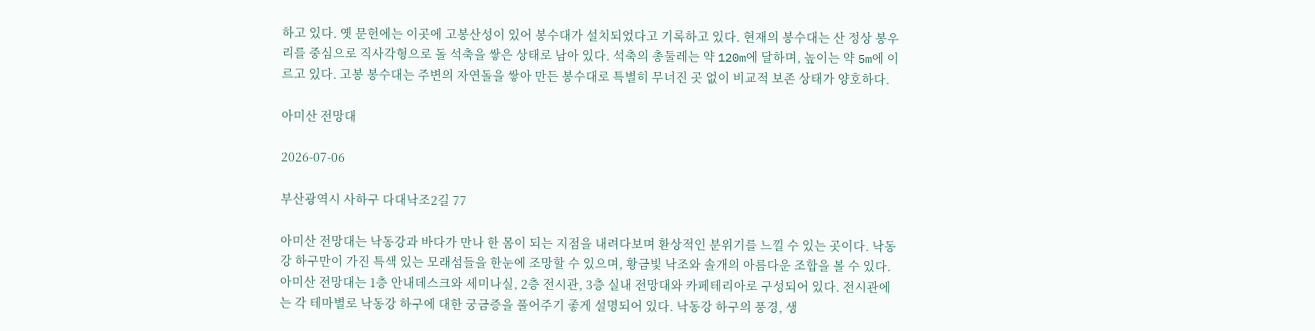하고 있다. 옛 문헌에는 이곳에 고봉산성이 있어 봉수대가 설치되었다고 기록하고 있다. 현재의 봉수대는 산 정상 봉우리를 중심으로 직사각형으로 돌 석축을 쌓은 상태로 남아 있다. 석축의 총둘레는 약 120m에 달하며, 높이는 약 5m에 이르고 있다. 고봉 봉수대는 주변의 자연돌을 쌓아 만든 봉수대로 특별히 무너진 곳 없이 비교적 보존 상태가 양호하다.

아미산 전망대

2026-07-06

부산광역시 사하구 다대낙조2길 77

아미산 전망대는 낙동강과 바다가 만나 한 몸이 되는 지점을 내려다보며 환상적인 분위기를 느낄 수 있는 곳이다. 낙동강 하구만이 가진 특색 있는 모래섬들을 한눈에 조망할 수 있으며, 황금빛 낙조와 솔개의 아름다운 조합을 볼 수 있다. 아미산 전망대는 1층 안내데스크와 세미나실, 2층 전시관, 3층 실내 전망대와 카페테리아로 구성되어 있다. 전시관에는 각 테마별로 낙동강 하구에 대한 궁금증을 풀어주기 좋게 설명되어 있다. 낙동강 하구의 풍경, 생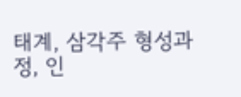태계, 삼각주 형성과정, 인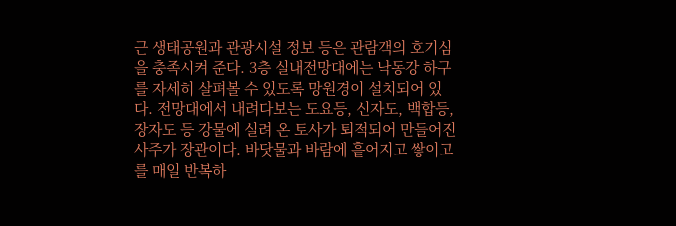근 생태공원과 관광시설 정보 등은 관람객의 호기심을 충족시켜 준다. 3층 실내전망대에는 낙동강 하구를 자세히 살펴볼 수 있도록 망원경이 설치되어 있다. 전망대에서 내려다보는 도요등, 신자도, 백합등, 장자도 등 강물에 실려 온 토사가 퇴적되어 만들어진 사주가 장관이다. 바닷물과 바람에 흩어지고 쌓이고를 매일 반복하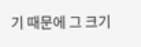기 때문에 그 크기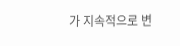가 지속적으로 변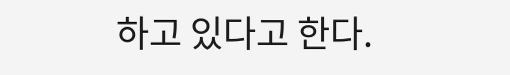하고 있다고 한다.